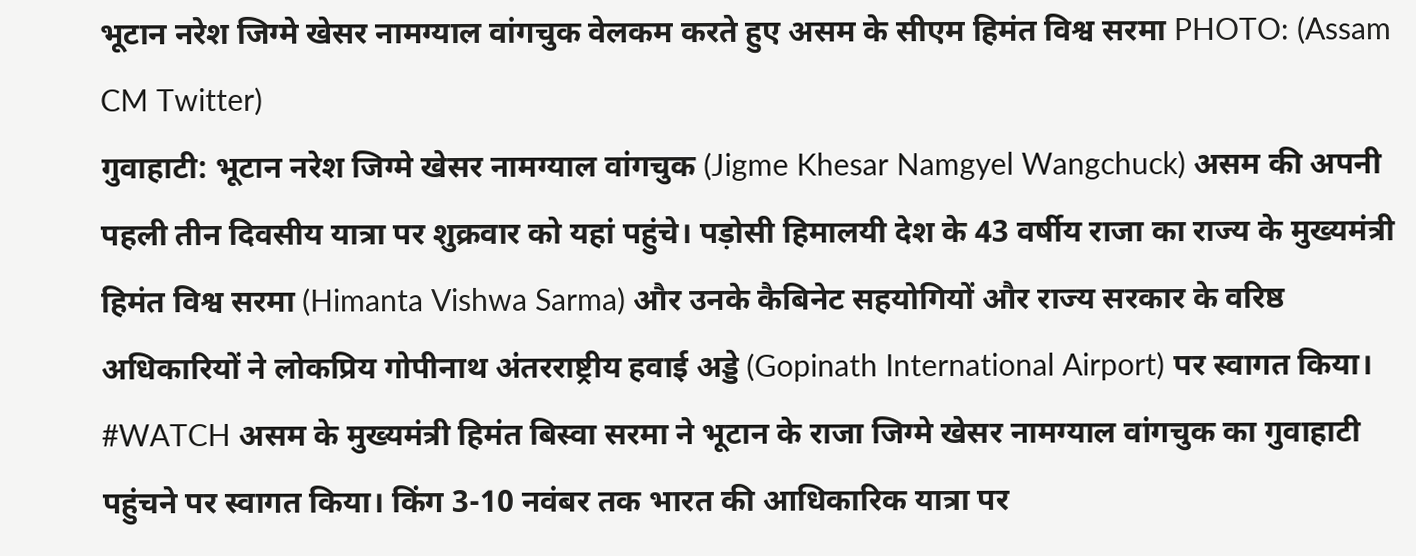भूटान नरेश जिग्मे खेसर नामग्याल वांगचुक वेलकम करते हुए असम के सीएम हिमंत विश्व सरमा PHOTO: (Assam CM Twitter)
गुवाहाटी: भूटान नरेश जिग्मे खेसर नामग्याल वांगचुक (Jigme Khesar Namgyel Wangchuck) असम की अपनी पहली तीन दिवसीय यात्रा पर शुक्रवार को यहां पहुंचे। पड़ोसी हिमालयी देश के 43 वर्षीय राजा का राज्य के मुख्यमंत्री हिमंत विश्व सरमा (Himanta Vishwa Sarma) और उनके कैबिनेट सहयोगियों और राज्य सरकार के वरिष्ठ अधिकारियों ने लोकप्रिय गोपीनाथ अंतरराष्ट्रीय हवाई अड्डे (Gopinath International Airport) पर स्वागत किया।
#WATCH असम के मुख्यमंत्री हिमंत बिस्वा सरमा ने भूटान के राजा जिग्मे खेसर नामग्याल वांगचुक का गुवाहाटी पहुंचने पर स्वागत किया। किंग 3-10 नवंबर तक भारत की आधिकारिक यात्रा पर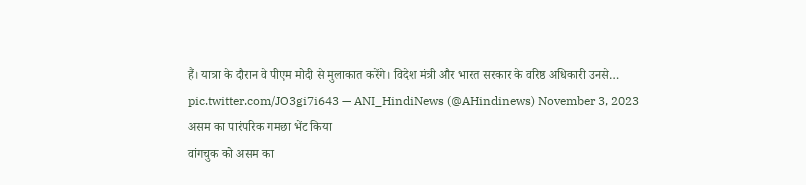हैं। यात्रा के दौरान वे पीएम मोदी से मुलाकात करेंगे। विदेश मंत्री और भारत सरकार के वरिष्ठ अधिकारी उनसे… pic.twitter.com/JO3gi7i643 — ANI_HindiNews (@AHindinews) November 3, 2023
असम का पारंपरिक गमछा भेंट किया
वांगचुक को असम का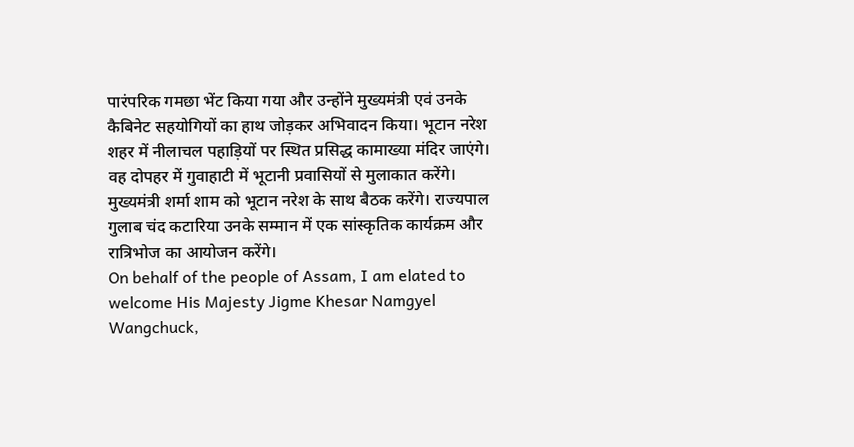पारंपरिक गमछा भेंट किया गया और उन्होंने मुख्यमंत्री एवं उनके कैबिनेट सहयोगियों का हाथ जोड़कर अभिवादन किया। भूटान नरेश शहर में नीलाचल पहाड़ियों पर स्थित प्रसिद्ध कामाख्या मंदिर जाएंगे। वह दोपहर में गुवाहाटी में भूटानी प्रवासियों से मुलाकात करेंगे। मुख्यमंत्री शर्मा शाम को भूटान नरेश के साथ बैठक करेंगे। राज्यपाल गुलाब चंद कटारिया उनके सम्मान में एक सांस्कृतिक कार्यक्रम और रात्रिभोज का आयोजन करेंगे।
On behalf of the people of Assam, I am elated to welcome His Majesty Jigme Khesar Namgyel Wangchuck,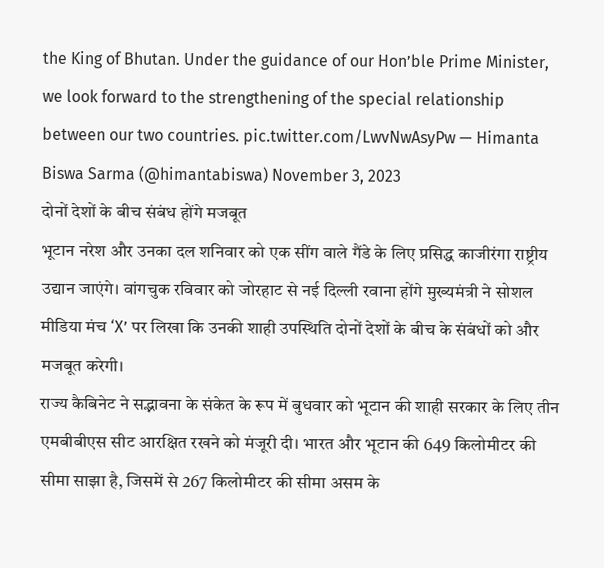the King of Bhutan. Under the guidance of our Hon’ble Prime Minister, we look forward to the strengthening of the special relationship between our two countries. pic.twitter.com/LwvNwAsyPw — Himanta Biswa Sarma (@himantabiswa) November 3, 2023
दोनों देशों के बीच संबंध होंगे मजबूत
भूटान नरेश और उनका दल शनिवार को एक सींग वाले गैंडे के लिए प्रसिद्ध काजीरंगा राष्ट्रीय उद्यान जाएंगे। वांगचुक रविवार को जोरहाट से नई दिल्ली रवाना होंगे मुख्यमंत्री ने सोशल मीडिया मंच ‘X’ पर लिखा कि उनकी शाही उपस्थिति दोनों देशों के बीच के संबंधों को और मजबूत करेगी।
राज्य कैबिनेट ने सद्भावना के संकेत के रूप में बुधवार को भूटान की शाही सरकार के लिए तीन एमबीबीएस सीट आरक्षित रखने को मंजूरी दी। भारत और भूटान की 649 किलोमीटर की सीमा साझा है, जिसमें से 267 किलोमीटर की सीमा असम के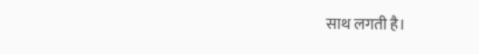साथ लगती है।